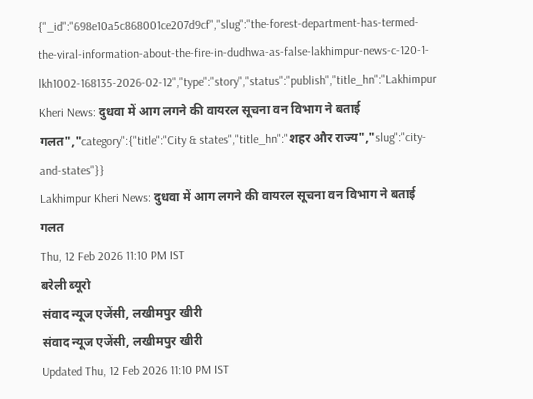{"_id":"698e10a5c868001ce207d9cf","slug":"the-forest-department-has-termed-the-viral-information-about-the-fire-in-dudhwa-as-false-lakhimpur-news-c-120-1-lkh1002-168135-2026-02-12","type":"story","status":"publish","title_hn":"Lakhimpur Kheri News: दुधवा में आग लगने की वायरल सूचना वन विभाग ने बताई गलत","category":{"title":"City & states","title_hn":"शहर और राज्य","slug":"city-and-states"}}
Lakhimpur Kheri News: दुधवा में आग लगने की वायरल सूचना वन विभाग ने बताई गलत
Thu, 12 Feb 2026 11:10 PM IST
बरेली ब्यूरो
संवाद न्यूज एजेंसी, लखीमपुर खीरी
संवाद न्यूज एजेंसी, लखीमपुर खीरी
Updated Thu, 12 Feb 2026 11:10 PM IST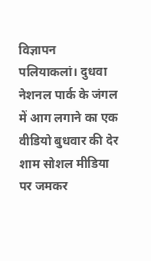विज्ञापन
पलियाकलां। दुधवा नेशनल पार्क के जंगल में आग लगाने का एक वीडियो बुधवार की देर शाम सोशल मीडिया पर जमकर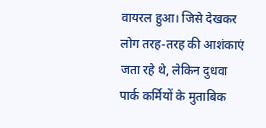वायरल हुआ। जिसे देखकर लोग तरह-तरह की आशंकाएं जता रहे थे, लेकिन दुधवा पार्क कर्मियों के मुताबिक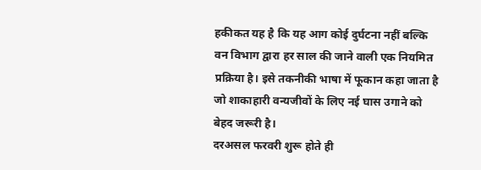हकीकत यह है कि यह आग कोई दुर्घटना नहीं बल्कि वन विभाग द्वारा हर साल की जाने वाली एक नियमित प्रक्रिया है। इसे तकनीकी भाषा में फूकान कहा जाता है जो शाकाहारी वन्यजीवों के लिए नई घास उगाने को बेहद जरूरी है।
दरअसल फरवरी शुरू होते ही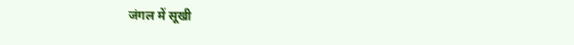जंगल में सूखी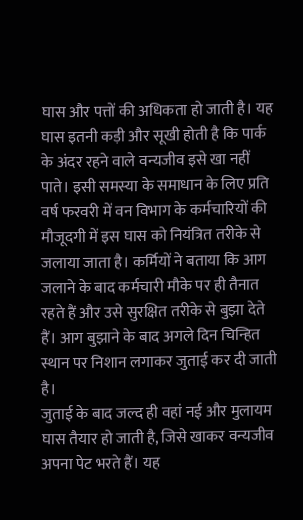घास और पत्तों की अधिकता हो जाती है। यह घास इतनी कड़ी और सूखी होती है कि पार्क के अंदर रहने वाले वन्यजीव इसे खा नहीं पाते। इसी समस्या के समाधान के लिए प्रति वर्ष फरवरी में वन विभाग के कर्मचारियों की मौजूदगी में इस घास को नियंत्रित तरीके से जलाया जाता है। कर्मियों ने बताया कि आग जलाने के बाद कर्मचारी मौके पर ही तैनात रहते हैं और उसे सुरक्षित तरीके से बुझा देते हैं। आग बुझाने के बाद अगले दिन चिन्हित स्थान पर निशान लगाकर जुताई कर दी जाती है।
जुताई के बाद जल्द ही वहां नई और मुलायम घास तैयार हो जाती है, जिसे खाकर वन्यजीव अपना पेट भरते हैं। यह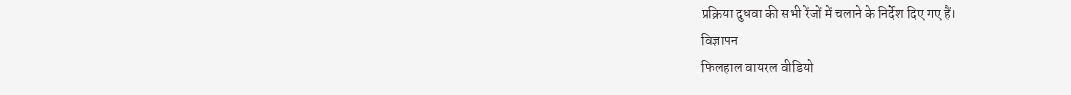प्रक्रिया दुधवा की सभी रेंजों में चलाने के निर्देश दिए गए हैं।
विज्ञापन
फिलहाल वायरल वीडियो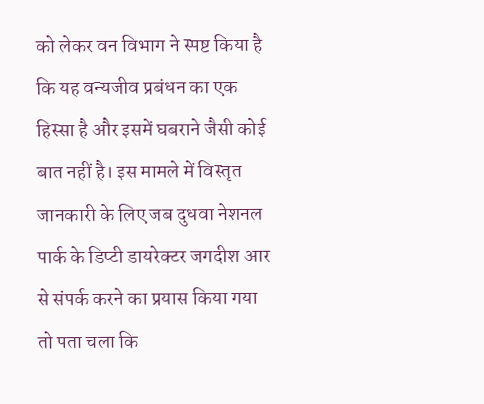को लेकर वन विभाग ने स्पष्ट किया है कि यह वन्यजीव प्रबंधन का एक हिस्सा है और इसमें घबराने जैसी कोई बात नहीं है। इस मामले में विस्तृत जानकारी के लिए जब दुधवा नेशनल पार्क के डिप्टी डायरेक्टर जगदीश आर से संपर्क करने का प्रयास किया गया तो पता चला कि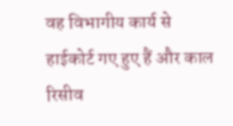वह विभागीय कार्य से हाईकोर्ट गए हुए हैं और काल रिसीव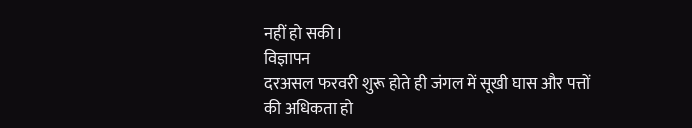नहीं हो सकी।
विज्ञापन
दरअसल फरवरी शुरू होते ही जंगल में सूखी घास और पत्तों की अधिकता हो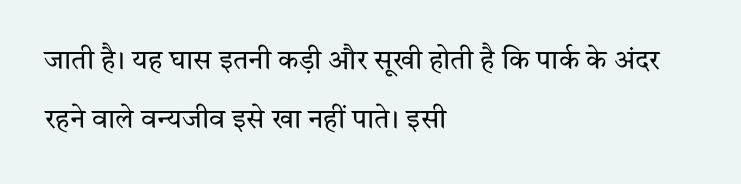जाती है। यह घास इतनी कड़ी और सूखी होती है कि पार्क के अंदर रहने वाले वन्यजीव इसे खा नहीं पाते। इसी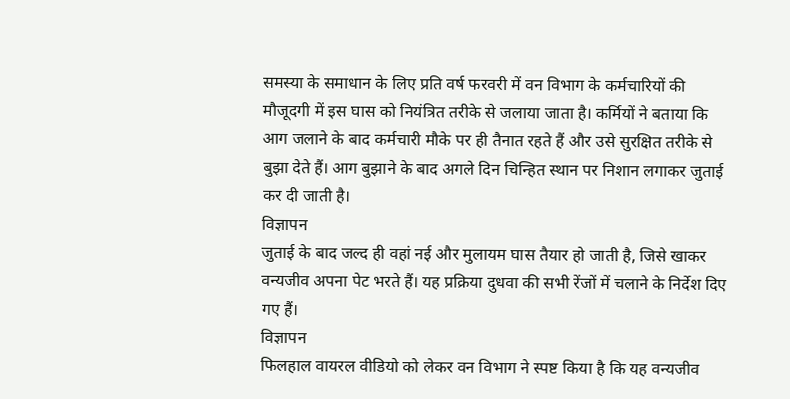समस्या के समाधान के लिए प्रति वर्ष फरवरी में वन विभाग के कर्मचारियों की मौजूदगी में इस घास को नियंत्रित तरीके से जलाया जाता है। कर्मियों ने बताया कि आग जलाने के बाद कर्मचारी मौके पर ही तैनात रहते हैं और उसे सुरक्षित तरीके से बुझा देते हैं। आग बुझाने के बाद अगले दिन चिन्हित स्थान पर निशान लगाकर जुताई कर दी जाती है।
विज्ञापन
जुताई के बाद जल्द ही वहां नई और मुलायम घास तैयार हो जाती है, जिसे खाकर वन्यजीव अपना पेट भरते हैं। यह प्रक्रिया दुधवा की सभी रेंजों में चलाने के निर्देश दिए गए हैं।
विज्ञापन
फिलहाल वायरल वीडियो को लेकर वन विभाग ने स्पष्ट किया है कि यह वन्यजीव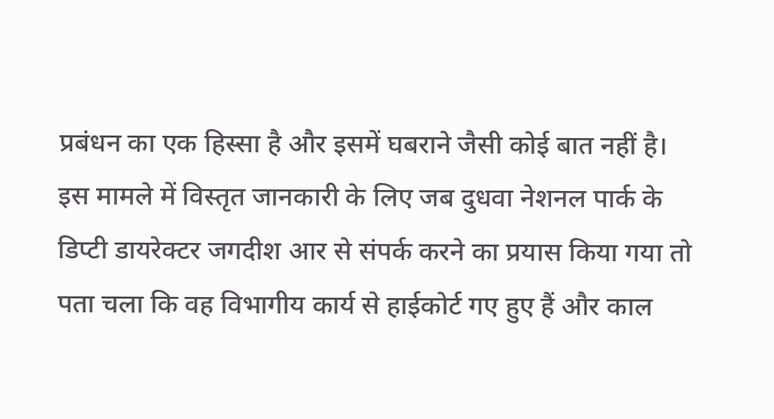प्रबंधन का एक हिस्सा है और इसमें घबराने जैसी कोई बात नहीं है। इस मामले में विस्तृत जानकारी के लिए जब दुधवा नेशनल पार्क के डिप्टी डायरेक्टर जगदीश आर से संपर्क करने का प्रयास किया गया तो पता चला कि वह विभागीय कार्य से हाईकोर्ट गए हुए हैं और काल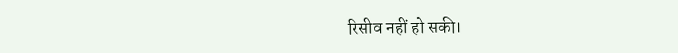रिसीव नहीं हो सकी।